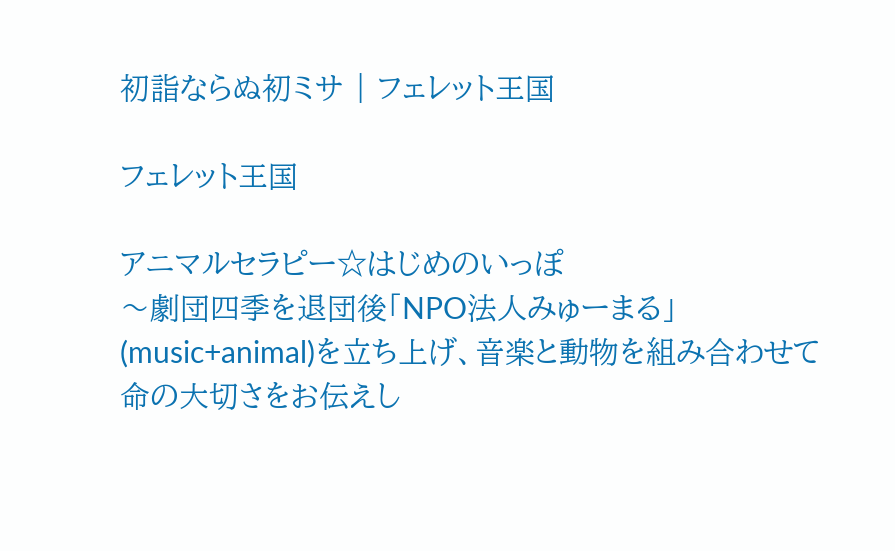初詣ならぬ初ミサ | フェレット王国

フェレット王国

アニマルセラピー☆はじめのいっぽ
〜劇団四季を退団後「NPO法人みゅーまる」(music+animal)を立ち上げ、音楽と動物を組み合わせて命の大切さをお伝えし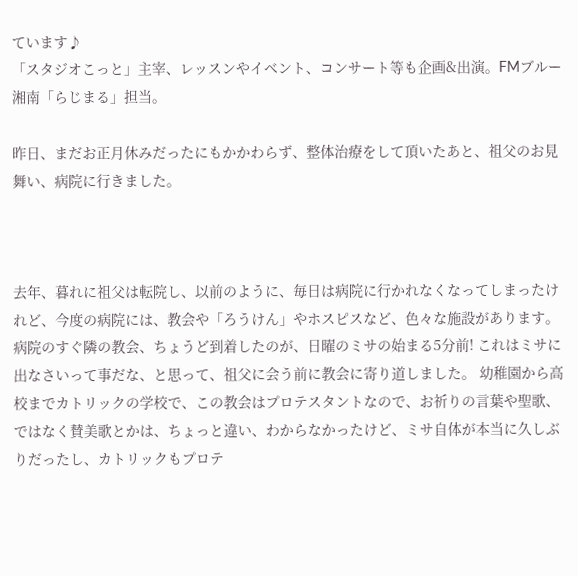ています♪
「スタジオこっと」主宰、レッスンやイベント、コンサート等も企画&出演。FMブルー湘南「らじまる」担当。

昨日、まだお正月休みだったにもかかわらず、整体治療をして頂いたあと、祖父のお見舞い、病院に行きました。



去年、暮れに祖父は転院し、以前のように、毎日は病院に行かれなくなってしまったけれど、今度の病院には、教会や「ろうけん」やホスピスなど、色々な施設があります。 病院のすぐ隣の教会、ちょうど到着したのが、日曜のミサの始まる5分前! これはミサに出なさいって事だな、と思って、祖父に会う前に教会に寄り道しました。 幼稚園から高校までカトリックの学校で、この教会はプロテスタントなので、お祈りの言葉や聖歌、ではなく賛美歌とかは、ちょっと違い、わからなかったけど、ミサ自体が本当に久しぶりだったし、カトリックもプロテ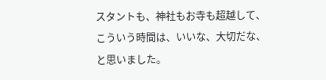スタントも、神社もお寺も超越して、こういう時間は、いいな、大切だな、と思いました。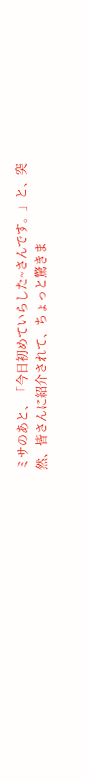ミサのあと、「今日初めていらした~さんです。」と、突然、皆さんに紹介されて、ちょっと驚きま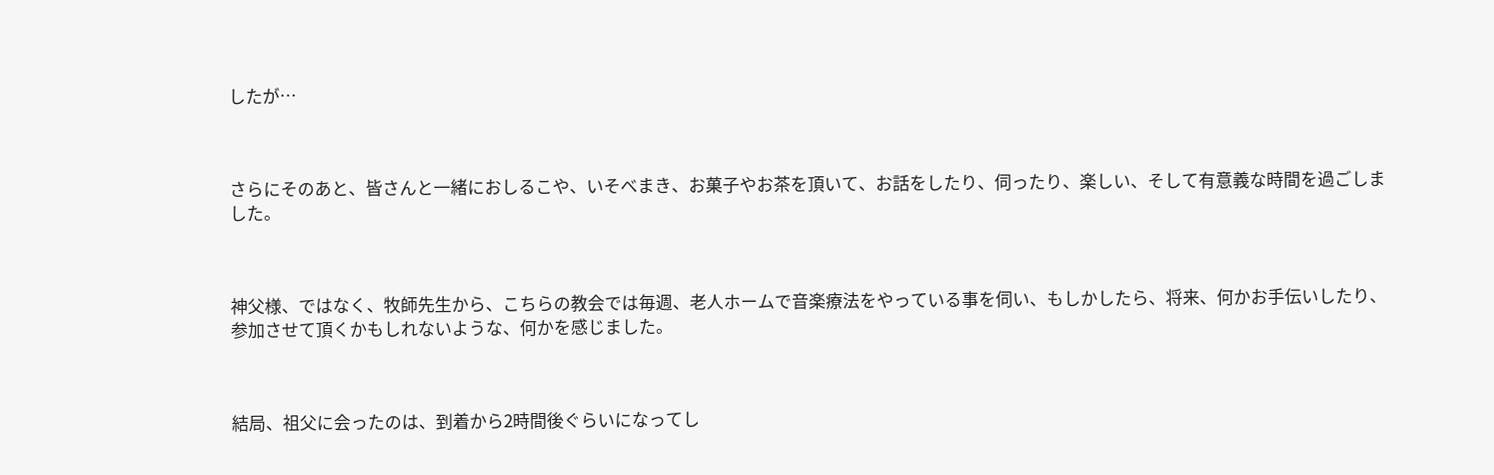したが…



さらにそのあと、皆さんと一緒におしるこや、いそべまき、お菓子やお茶を頂いて、お話をしたり、伺ったり、楽しい、そして有意義な時間を過ごしました。



神父様、ではなく、牧師先生から、こちらの教会では毎週、老人ホームで音楽療法をやっている事を伺い、もしかしたら、将来、何かお手伝いしたり、参加させて頂くかもしれないような、何かを感じました。



結局、祖父に会ったのは、到着から2時間後ぐらいになってし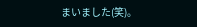まいました(笑)。